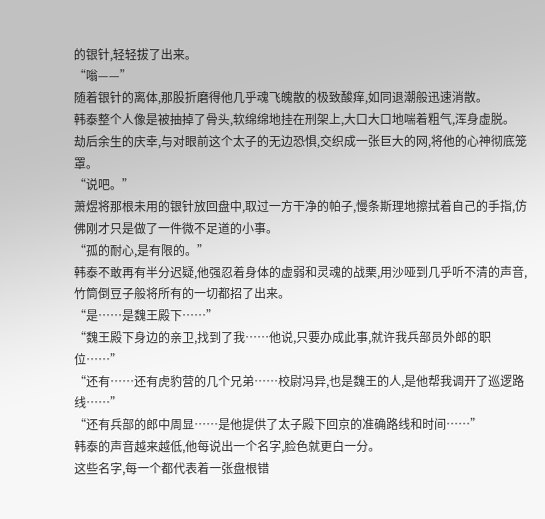的银针,轻轻拔了出来。
“嗡——”
随着银针的离体,那股折磨得他几乎魂飞魄散的极致酸痒,如同退潮般迅速消散。
韩泰整个人像是被抽掉了骨头,软绵绵地挂在刑架上,大口大口地喘着粗气,浑身虚脱。
劫后余生的庆幸,与对眼前这个太子的无边恐惧,交织成一张巨大的网,将他的心神彻底笼罩。
“说吧。”
萧煜将那根未用的银针放回盘中,取过一方干净的帕子,慢条斯理地擦拭着自己的手指,仿佛刚才只是做了一件微不足道的小事。
“孤的耐心,是有限的。”
韩泰不敢再有半分迟疑,他强忍着身体的虚弱和灵魂的战栗,用沙哑到几乎听不清的声音,竹筒倒豆子般将所有的一切都招了出来。
“是……是魏王殿下……”
“魏王殿下身边的亲卫,找到了我……他说,只要办成此事,就许我兵部员外郎的职位……”
“还有……还有虎豹营的几个兄弟……校尉冯异,也是魏王的人,是他帮我调开了巡逻路线……”
“还有兵部的郎中周显……是他提供了太子殿下回京的准确路线和时间……”
韩泰的声音越来越低,他每说出一个名字,脸色就更白一分。
这些名字,每一个都代表着一张盘根错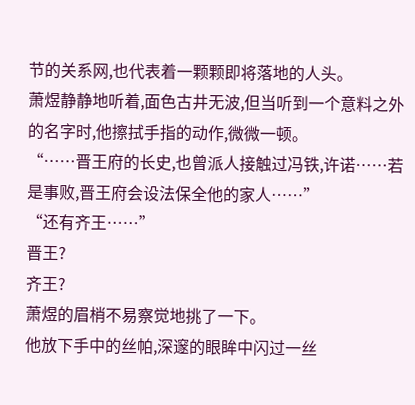节的关系网,也代表着一颗颗即将落地的人头。
萧煜静静地听着,面色古井无波,但当听到一个意料之外的名字时,他擦拭手指的动作,微微一顿。
“……晋王府的长史,也曾派人接触过冯铁,许诺……若是事败,晋王府会设法保全他的家人……”
“还有齐王……”
晋王?
齐王?
萧煜的眉梢不易察觉地挑了一下。
他放下手中的丝帕,深邃的眼眸中闪过一丝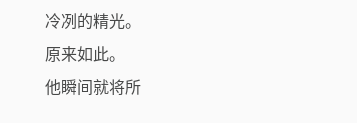冷冽的精光。
原来如此。
他瞬间就将所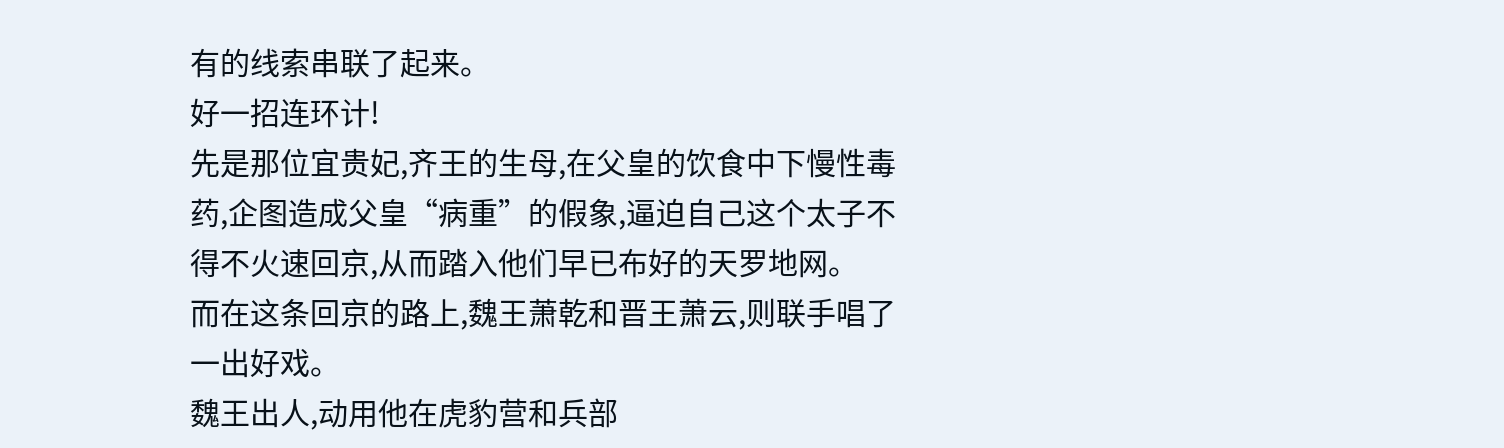有的线索串联了起来。
好一招连环计!
先是那位宜贵妃,齐王的生母,在父皇的饮食中下慢性毒药,企图造成父皇“病重”的假象,逼迫自己这个太子不得不火速回京,从而踏入他们早已布好的天罗地网。
而在这条回京的路上,魏王萧乾和晋王萧云,则联手唱了一出好戏。
魏王出人,动用他在虎豹营和兵部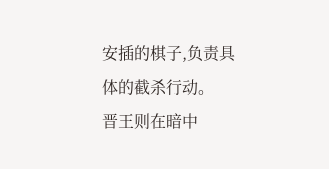安插的棋子,负责具体的截杀行动。
晋王则在暗中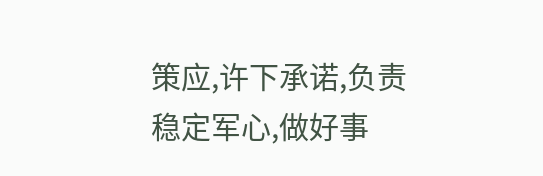策应,许下承诺,负责稳定军心,做好事